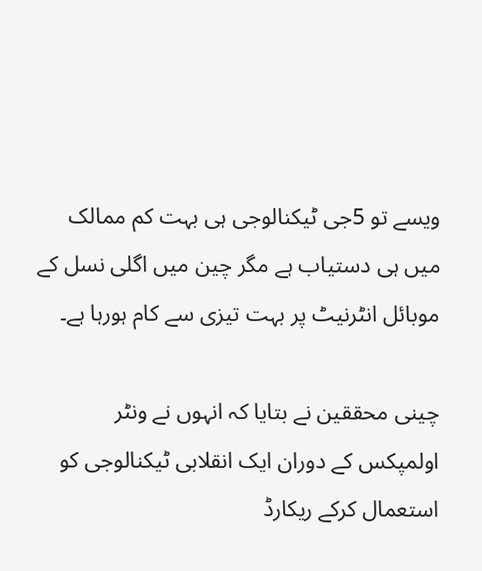ویسے تو 5جی ٹیکنالوجی ہی بہت کم ممالک میں ہی دستیاب ہے مگر چین میں اگلی نسل کے موبائل انٹرنیٹ پر بہت تیزی سے کام ہورہا ہے۔

چینی محققین نے بتایا کہ انہوں نے ونٹر اولمپکس کے دوران ایک انقلابی ٹیکنالوجی کو استعمال کرکے ریکارڈ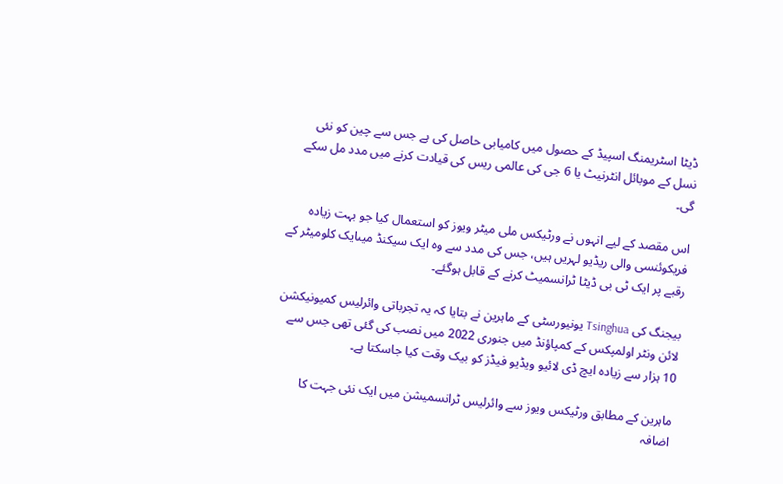ڈیٹا اسٹریمنگ اسپیڈ کے حصول میں کامیابی حاصل کی ہے جس سے چین کو نئی نسل کے موبائل انٹرنیٹ یا 6 جی کی عالمی ریس کی قیادت کرنے میں مدد مل سکے گی۔

اس مقصد کے لیے انہوں نے ورٹیکس ملی میٹر ویوز کو استعمال کیا جو بہت زیادہ فریکوئنسی والی ریڈیو لہریں ہیں، جس کی مدد سے وہ ایک سیکنڈ میںایک کلومیٹر کے رقبے پر ایک ٹی بی ڈیٹا ٹرانسمیٹ کرنے کے قابل ہوگئے۔

بیجنگ کی Tsinghua یونیورسٹی کے ماہرین نے بتایا کہ یہ تجرباتی وائرلیس کمیونیکشن لائن ونٹر اولمپکس کے کمپاؤنڈ میں جنوری 2022 میں نصب کی گئی تھی جس سے 10 ہزار سے زیادہ ایچ ڈی لائیو ویڈیو فیڈز کو بیک وقت کیا جاسکتا ہے۔

ماہرین کے مطابق ورٹیکس ویوز سے وائرلیس ٹرانسمیشن میں ایک نئی جہت کا اضافہ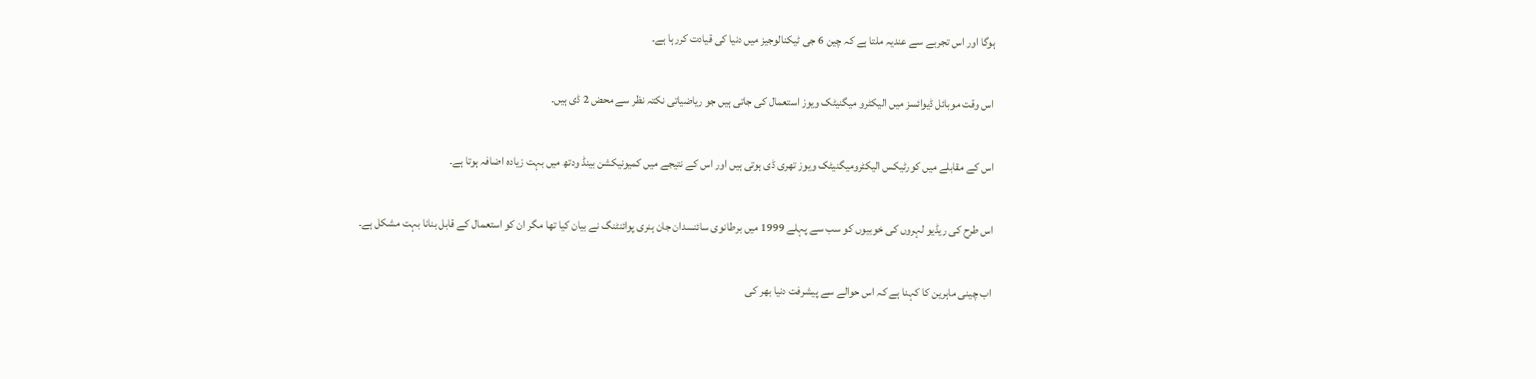ہوگا اور اس تجربے سے عندیہ ملتا ہے کہ چین 6 جی ٹیکنالوجیز میں دنیا کی قیادت کررہا ہے۔

اس وقت موبائل ڈیوائسز میں الیکٹرو میگنیٹک ویوز استعمال کی جاتی ہیں جو ریاضیاتی نکتہ نظر سے محض 2 ڈی ہیں۔

اس کے مقابلے میں کورٹیکس الیکٹرومیگنیٹک ویوز تھری ڈی ہوتی ہیں اور اس کے نتیجے میں کمیونیکشن بینڈ ودتھ میں بہت زیادہ اضافہ ہوتا ہے۔

اس طرح کی ریڈیو لہروں کی خوبیوں کو سب سے پہلے 1999 میں برطانوی سائنسدان جان ہنری پوائنٹنگ نے بیان کیا تھا مگر ان کو استعمال کے قابل بنانا بہت مشکل ہے۔

اب چینی ماہرین کا کہنا ہے کہ اس حوالے سے پیشرفت دنیا بھر کی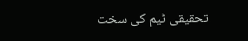تحقیقی ٹیم کی سخت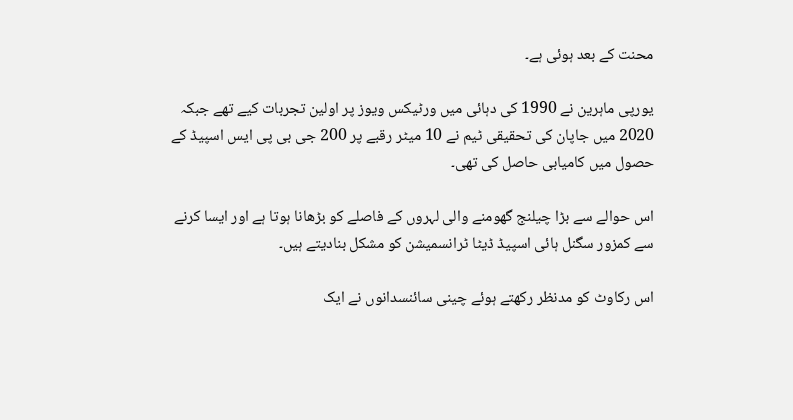محنت کے بعد ہوئی ہے۔

یورپی ماہرین نے 1990 کی دہائی میں ورٹیکس ویوز پر اولین تجربات کیے تھے جبکہ 2020 میں جاپان کی تحقیقی ٹیم نے 10 میٹر رقبے پر 200 جی بی پی ایس اسپیڈ کے حصول میں کامیابی حاصل کی تھی۔

اس حوالے سے بڑا چیلنج گھومنے والی لہروں کے فاصلے کو بڑھانا ہوتا ہے اور ایسا کرنے سے کمزور سگنل ہائی اسپیڈ ڈیٹا ٹرانسمیشن کو مشکل بنادیتے ہیں۔

اس رکاوٹ کو مدنظر رکھتے ہوئے چینی سائنسدانوں نے ایک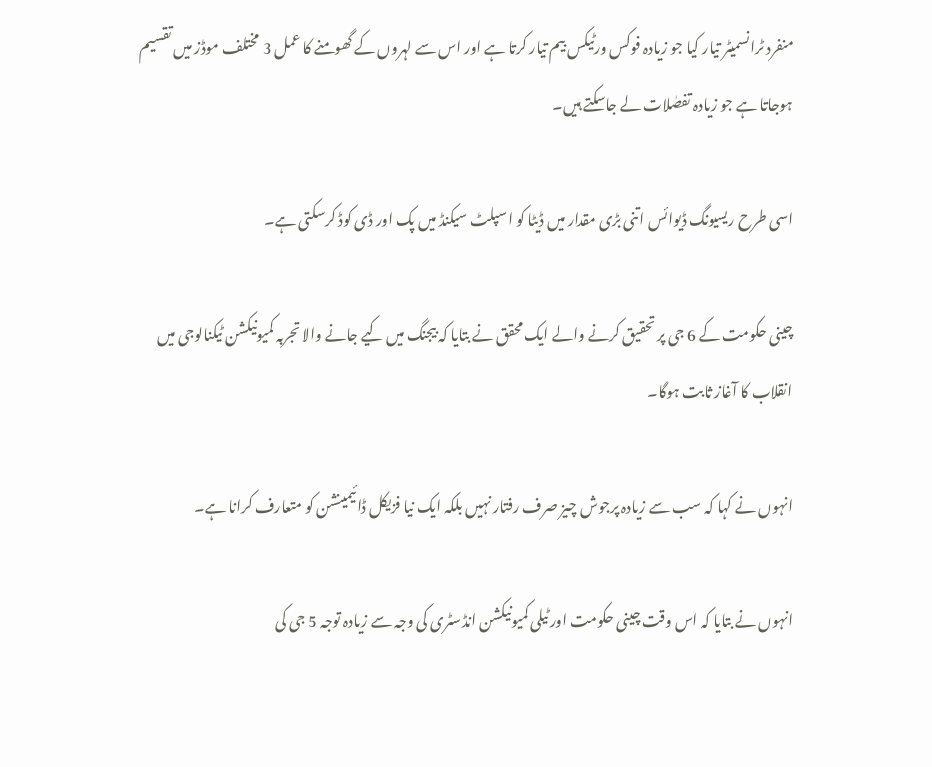منفرد ٹرانسمیٹر تیار کیا جو زیادہ فوکس ورٹیکس بیم تیار کرتا ہے اور اس سے لہروں کے گھومنے کا عمل 3 مختلف موڈز میں تقسیم ہوجاتا ہے جو زیادہ تفصٰلات لے جاسکتے ہیں۔

اسی طرح ریسیونگ ڈیوائس اتنی بڑی مقدار میں ڈیٹا کو اسپلٹ سیکنڈ میں پک اور ڈی کوڈ کرسکتی ہے۔

چینی حکومت کے 6 جی پر تحقیق کرنے والے ایک محقق نے بتایا کہ بیجنگ میں کیے جانے والا تجربہ کمیونیکشن ٹیکنالوجی میں انقلاب کا آغاز ثابت ہوگا۔

انہوں نے کہا کہ سب سے زیادہ پرجوش چیز صرف رفتار نہیں بلکہ ایک نیا فزیکل ڈائیمینشن کو متعارف کرانا ہے۔

انہوں نے بتایا کہ اس وقت چینی حکومت اور ٹیلی کمیونیکشن انڈسٹری کی وجہ سے زیادہ توجہ 5 جی کی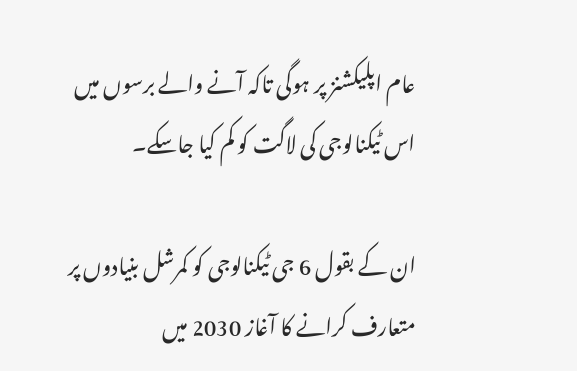عام اپلیکشنز پر ہوگی تاکہ آنے والے برسوں میں اس ٹیکنالوجی کی لاگت کو کم کیا جاسکے۔

ان کے بقول 6 جی ٹیکنالوجی کو کمرشل بنیادوں پر متعارف کرانے کا آغاز 2030 میں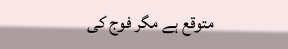متوقع ہے مگر فوج کی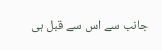جانب سے اس سے قبل ہی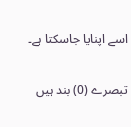اسے اپنایا جاسکتا ہے۔

تبصرے (0) بند ہیں